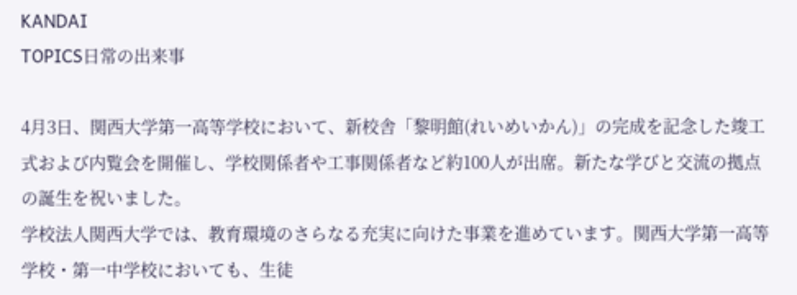KANDAI
TOPICS日常の出来事

4月3日、関西大学第一高等学校において、新校舎「黎明館(れいめいかん)」の完成を記念した竣工式および内覧会を開催し、学校関係者や工事関係者など約100人が出席。新たな学びと交流の拠点の誕生を祝いました。
学校法人関西大学では、教育環境のさらなる充実に向けた事業を進めています。関西大学第一高等学校・第一中学校においても、生徒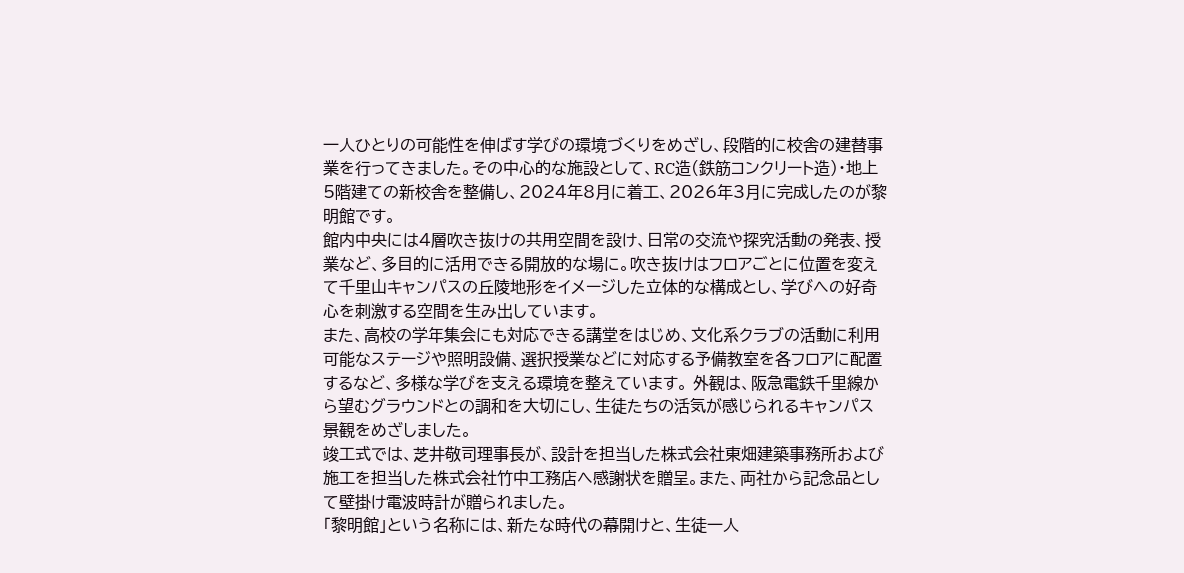一人ひとりの可能性を伸ばす学びの環境づくりをめざし、段階的に校舎の建替事業を行ってきました。その中心的な施設として、RC造(鉄筋コンクリート造)・地上5階建ての新校舎を整備し、2024年8月に着工、2026年3月に完成したのが黎明館です。
館内中央には4層吹き抜けの共用空間を設け、日常の交流や探究活動の発表、授業など、多目的に活用できる開放的な場に。吹き抜けはフロアごとに位置を変えて千里山キャンパスの丘陵地形をイメージした立体的な構成とし、学びへの好奇心を刺激する空間を生み出しています。
また、高校の学年集会にも対応できる講堂をはじめ、文化系クラブの活動に利用可能なステージや照明設備、選択授業などに対応する予備教室を各フロアに配置するなど、多様な学びを支える環境を整えています。 外観は、阪急電鉄千里線から望むグラウンドとの調和を大切にし、生徒たちの活気が感じられるキャンパス景観をめざしました。
竣工式では、芝井敬司理事長が、設計を担当した株式会社東畑建築事務所および施工を担当した株式会社竹中工務店へ感謝状を贈呈。また、両社から記念品として壁掛け電波時計が贈られました。
「黎明館」という名称には、新たな時代の幕開けと、生徒一人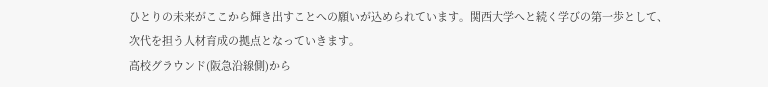ひとりの未来がここから輝き出すことへの願いが込められています。関西大学へと続く学びの第一歩として、次代を担う人材育成の拠点となっていきます。
高校グラウンド(阪急沿線側)から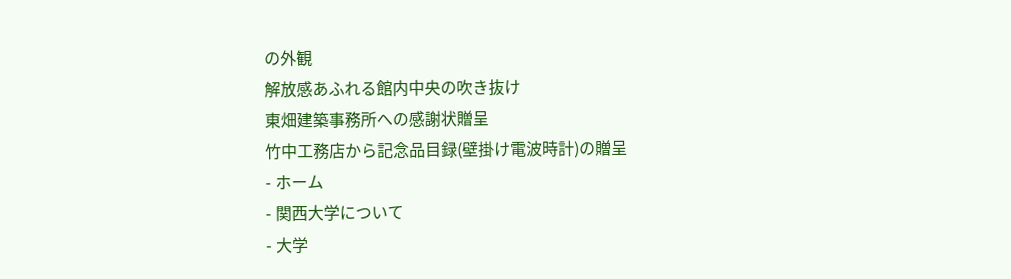の外観
解放感あふれる館内中央の吹き抜け
東畑建築事務所への感謝状贈呈
竹中工務店から記念品目録(壁掛け電波時計)の贈呈
- ホーム
- 関西大学について
- 大学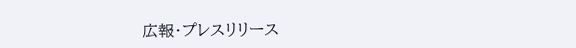広報・プレスリリース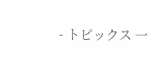- トピックス 一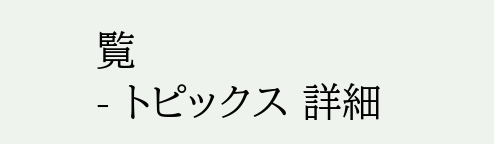覧
- トピックス 詳細